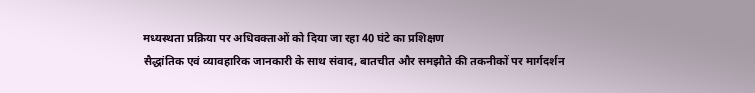मध्यस्थता प्रक्रिया पर अधिवक्ताओं को दिया जा रहा 40 घंटे का प्रशिक्षण
सैद्धांतिक एवं व्यावहारिक जानकारी के साथ संवाद, बातचीत और समझौते की तकनीकों पर मार्गदर्शन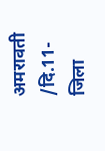अमरावती /दि.11- जिला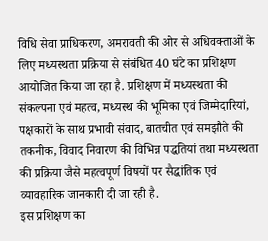विधि सेवा प्राधिकरण, अमरावती की ओर से अधिवक्ताओं के लिए मध्यस्थता प्रक्रिया से संबंधित 40 घंटे का प्रशिक्षण आयोजित किया जा रहा है. प्रशिक्षण में मध्यस्थता की संकल्पना एवं महत्व, मध्यस्थ की भूमिका एवं जिम्मेदारियां, पक्षकारों के साथ प्रभावी संवाद, बातचीत एवं समझौते की तकनीक, विवाद निवारण की विभिन्न पद्धतियां तथा मध्यस्थता की प्रक्रिया जैसे महत्वपूर्ण विषयों पर सैद्धांतिक एवं व्यावहारिक जानकारी दी जा रही है.
इस प्रशिक्षण का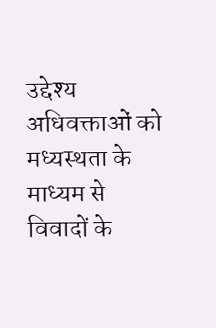उद्देश्य अधिवक्ताओं को मध्यस्थता के माध्यम से विवादों के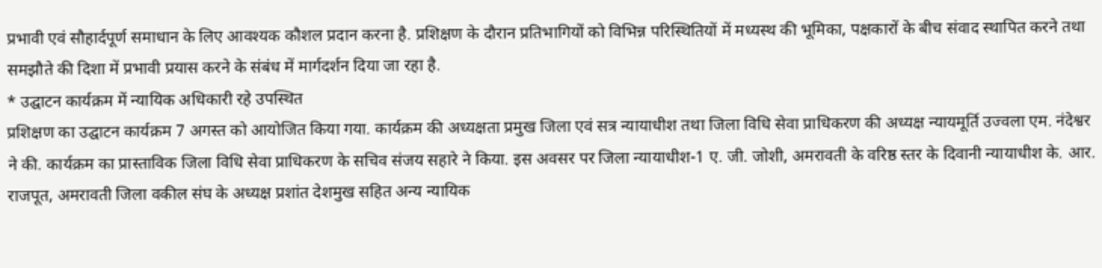प्रभावी एवं सौहार्दपूर्ण समाधान के लिए आवश्यक कौशल प्रदान करना है. प्रशिक्षण के दौरान प्रतिभागियों को विभिन्न परिस्थितियों में मध्यस्थ की भूमिका, पक्षकारों के बीच संवाद स्थापित करने तथा समझौते की दिशा में प्रभावी प्रयास करने के संबंध में मार्गदर्शन दिया जा रहा है.
* उद्घाटन कार्यक्रम में न्यायिक अधिकारी रहे उपस्थित
प्रशिक्षण का उद्घाटन कार्यक्रम 7 अगस्त को आयोजित किया गया. कार्यक्रम की अध्यक्षता प्रमुख जिला एवं सत्र न्यायाधीश तथा जिला विधि सेवा प्राधिकरण की अध्यक्ष न्यायमूर्ति उज्वला एम. नंदेश्वर ने की. कार्यक्रम का प्रास्ताविक जिला विधि सेवा प्राधिकरण के सचिव संजय सहारे ने किया. इस अवसर पर जिला न्यायाधीश-1 ए. जी. जोशी, अमरावती के वरिष्ठ स्तर के दिवानी न्यायाधीश के. आर. राजपूत, अमरावती जिला वकील संघ के अध्यक्ष प्रशांत देशमुख सहित अन्य न्यायिक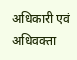अधिकारी एवं अधिवक्ता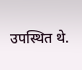उपस्थित थे.